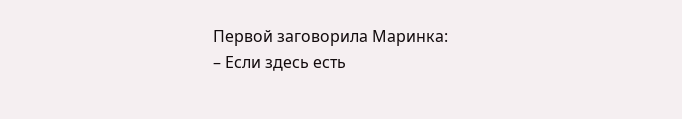Первой заговорила Маринка:
– Если здесь есть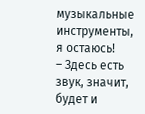музыкальные инструменты, я остаюсь!
– Здесь есть звук, значит, будет и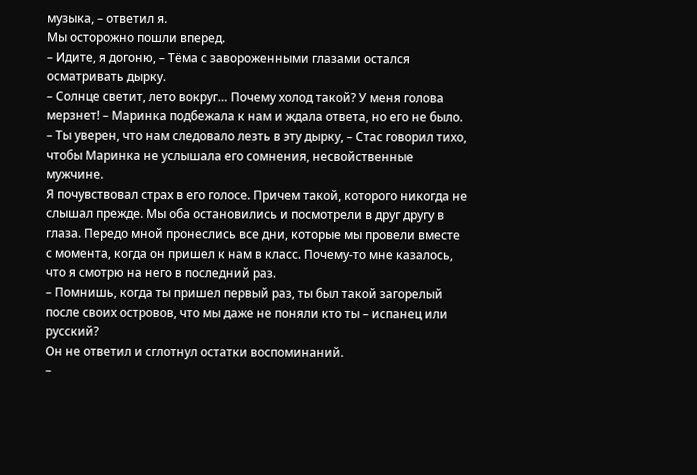музыка, – ответил я.
Мы осторожно пошли вперед.
– Идите, я догоню, – Тёма с завороженными глазами остался осматривать дырку.
– Солнце светит, лето вокруг… Почему холод такой? У меня голова мерзнет! – Маринка подбежала к нам и ждала ответа, но его не было.
– Ты уверен, что нам следовало лезть в эту дырку, – Стас говорил тихо, чтобы Маринка не услышала его сомнения, несвойственные мужчине.
Я почувствовал страх в его голосе. Причем такой, которого никогда не слышал прежде. Мы оба остановились и посмотрели в друг другу в глаза. Передо мной пронеслись все дни, которые мы провели вместе с момента, когда он пришел к нам в класс. Почему-то мне казалось, что я смотрю на него в последний раз.
– Помнишь, когда ты пришел первый раз, ты был такой загорелый после своих островов, что мы даже не поняли кто ты – испанец или русский?
Он не ответил и сглотнул остатки воспоминаний.
–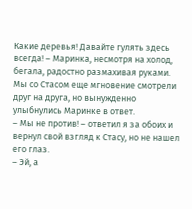Какие деревья! Давайте гулять здесь всегда! – Маринка, несмотря на холод, бегала, радостно размахивая руками.
Мы со Стасом еще мгновение смотрели друг на друга, но вынужденно улыбнулись Маринке в ответ.
– Мы не против! – ответил я за обоих и вернул свой взгляд к Стасу, но не нашел его глаз.
– Эй, а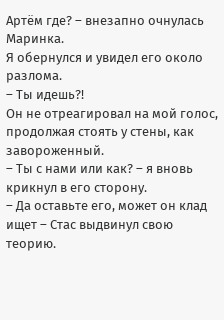Артём где? – внезапно очнулась Маринка.
Я обернулся и увидел его около разлома.
– Ты идешь?!
Он не отреагировал на мой голос, продолжая стоять у стены, как завороженный.
– Ты с нами или как? – я вновь крикнул в его сторону.
– Да оставьте его, может он клад ищет – Стас выдвинул свою теорию.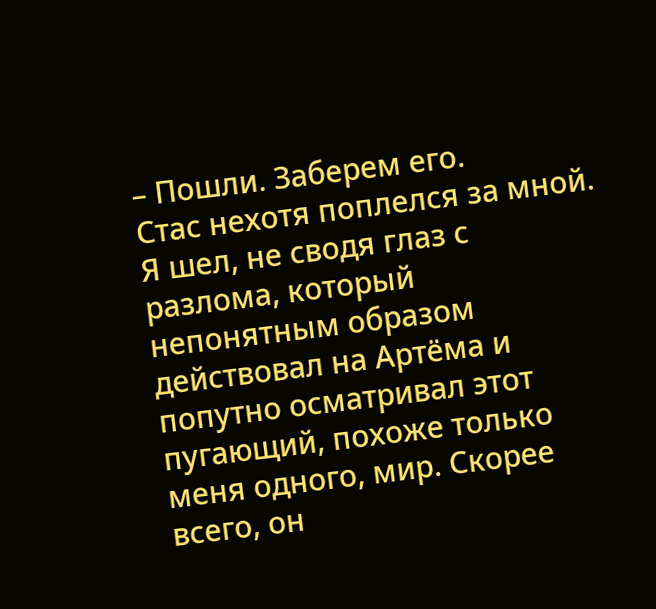– Пошли. Заберем его.
Стас нехотя поплелся за мной. Я шел, не сводя глаз с разлома, который непонятным образом действовал на Артёма и попутно осматривал этот пугающий, похоже только меня одного, мир. Скорее всего, он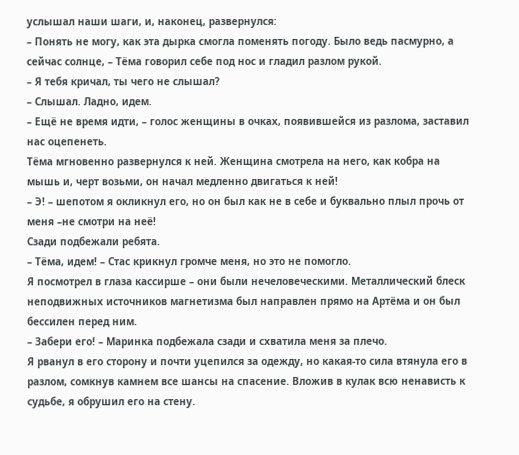услышал наши шаги, и, наконец, развернулся:
– Понять не могу, как эта дырка смогла поменять погоду. Было ведь пасмурно, а сейчас солнце, – Тёма говорил себе под нос и гладил разлом рукой.
– Я тебя кричал, ты чего не слышал?
– Слышал. Ладно, идем.
– Ещё не время идти, – голос женщины в очках, появившейся из разлома, заставил нас оцепенеть.
Тёма мгновенно развернулся к ней. Женщина смотрела на него, как кобра на мышь и, черт возьми, он начал медленно двигаться к ней!
– Э! – шепотом я окликнул его, но он был как не в себе и буквально плыл прочь от меня –не смотри на неё!
Сзади подбежали ребята.
– Тёма, идем! – Стас крикнул громче меня, но это не помогло.
Я посмотрел в глаза кассирше – они были нечеловеческими. Металлический блеск неподвижных источников магнетизма был направлен прямо на Артёма и он был бессилен перед ним.
– Забери его! – Маринка подбежала сзади и схватила меня за плечо.
Я рванул в его сторону и почти уцепился за одежду, но какая-то сила втянула его в разлом, сомкнув камнем все шансы на спасение. Вложив в кулак всю ненависть к судьбе, я обрушил его на стену.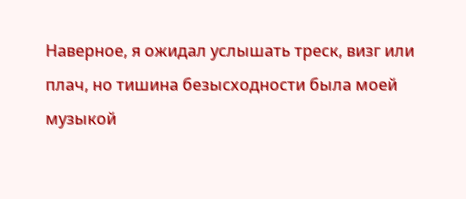Наверное, я ожидал услышать треск, визг или плач, но тишина безысходности была моей музыкой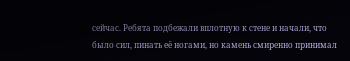сейчас. Ребята подбежали вплотную к стене и начали, что было сил, пинать её ногами, но камень смиренно принимал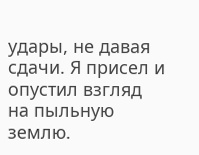удары, не давая сдачи. Я присел и опустил взгляд на пыльную землю.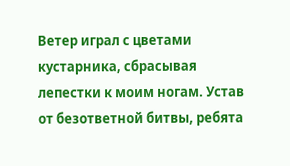Ветер играл с цветами кустарника, сбрасывая лепестки к моим ногам. Устав от безответной битвы, ребята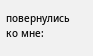повернулись ко мне: